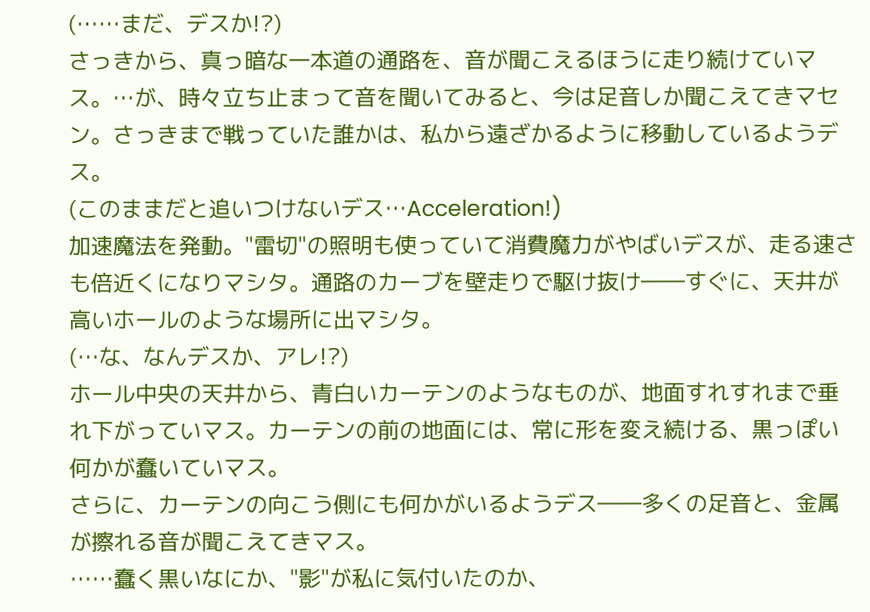(……まだ、デスか!?)
さっきから、真っ暗な一本道の通路を、音が聞こえるほうに走り続けていマス。…が、時々立ち止まって音を聞いてみると、今は足音しか聞こえてきマセン。さっきまで戦っていた誰かは、私から遠ざかるように移動しているようデス。
(このままだと追いつけないデス…Acceleration!)
加速魔法を発動。"雷切"の照明も使っていて消費魔力がやばいデスが、走る速さも倍近くになりマシタ。通路のカーブを壁走りで駆け抜け――すぐに、天井が高いホールのような場所に出マシタ。
(…な、なんデスか、アレ!?)
ホール中央の天井から、青白いカーテンのようなものが、地面すれすれまで垂れ下がっていマス。カーテンの前の地面には、常に形を変え続ける、黒っぽい何かが蠢いていマス。
さらに、カーテンの向こう側にも何かがいるようデス――多くの足音と、金属が擦れる音が聞こえてきマス。
……蠢く黒いなにか、"影"が私に気付いたのか、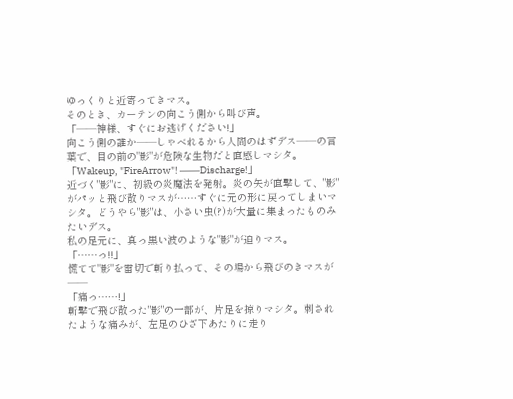ゆっくりと近寄ってきマス。
そのとき、カーテンの向こう側から叫び声。
「――神様、すぐにお逃げください!」
向こう側の誰か――しゃべれるから人間のはずデス――の言葉で、目の前の"影"が危険な生物だと直感しマシタ。
「Wakeup, "FireArrow"! ――Discharge!」
近づく"影"に、初級の炎魔法を発射。炎の矢が直撃して、"影"がパッと飛び散りマスが……すぐに元の形に戻ってしまいマシタ。どうやら"影"は、小さい虫(?)が大量に集まったものみたいデス。
私の足元に、真っ黒い波のような"影"が迫りマス。
「……っ!!」
慌てて"影"を雷切で斬り払って、その場から飛びのきマスが――
「痛っ……!」
斬撃で飛び散った"影"の一部が、片足を掠りマシタ。刺されたような痛みが、左足のひざ下あたりに走り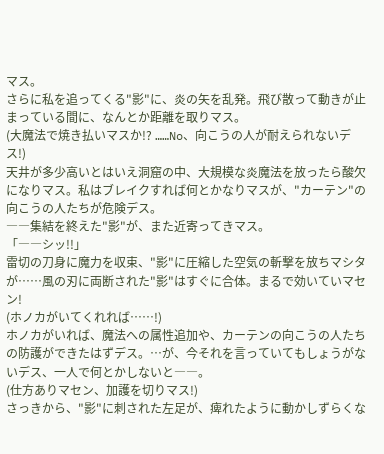マス。
さらに私を追ってくる"影"に、炎の矢を乱発。飛び散って動きが止まっている間に、なんとか距離を取りマス。
(大魔法で焼き払いマスか!? ……No、向こうの人が耐えられないデス!)
天井が多少高いとはいえ洞窟の中、大規模な炎魔法を放ったら酸欠になりマス。私はブレイクすれば何とかなりマスが、"カーテン"の向こうの人たちが危険デス。
――集結を終えた"影"が、また近寄ってきマス。
「――シッ!!」
雷切の刀身に魔力を収束、"影"に圧縮した空気の斬撃を放ちマシタが……風の刃に両断された"影"はすぐに合体。まるで効いていマセン!
(ホノカがいてくれれば……!)
ホノカがいれば、魔法への属性追加や、カーテンの向こうの人たちの防護ができたはずデス。…が、今それを言っていてもしょうがないデス、一人で何とかしないと――。
(仕方ありマセン、加護を切りマス!)
さっきから、"影"に刺された左足が、痺れたように動かしずらくな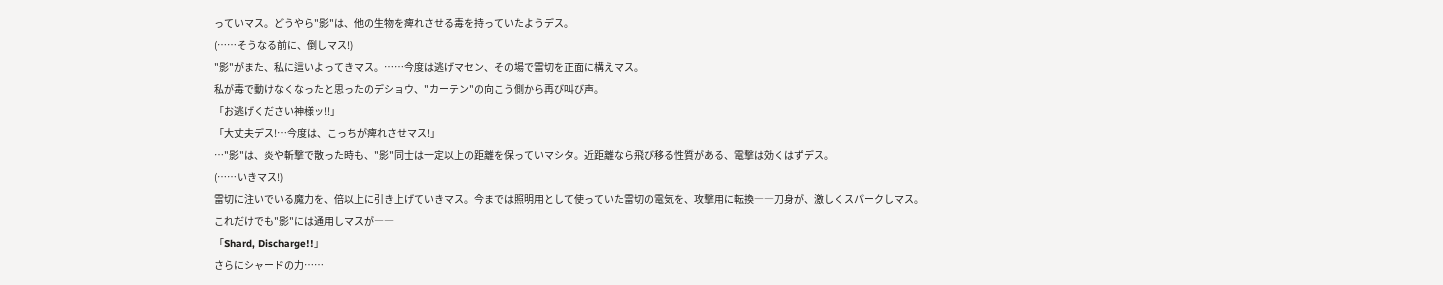っていマス。どうやら"影"は、他の生物を痺れさせる毒を持っていたようデス。
(……そうなる前に、倒しマス!)
"影"がまた、私に這いよってきマス。……今度は逃げマセン、その場で雷切を正面に構えマス。
私が毒で動けなくなったと思ったのデショウ、"カーテン"の向こう側から再び叫び声。
「お逃げください神様ッ!!」
「大丈夫デス!…今度は、こっちが痺れさせマス!」
…"影"は、炎や斬撃で散った時も、"影"同士は一定以上の距離を保っていマシタ。近距離なら飛び移る性質がある、電撃は効くはずデス。
(……いきマス!)
雷切に注いでいる魔力を、倍以上に引き上げていきマス。今までは照明用として使っていた雷切の電気を、攻撃用に転換――刀身が、激しくスパークしマス。
これだけでも"影"には通用しマスが――
「Shard, Discharge!!」
さらにシャードの力……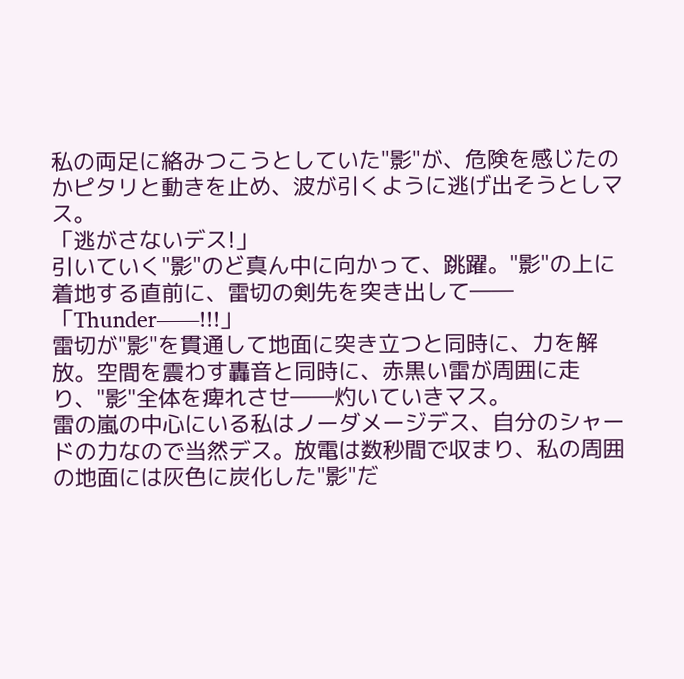私の両足に絡みつこうとしていた"影"が、危険を感じたのかピタリと動きを止め、波が引くように逃げ出そうとしマス。
「逃がさないデス!」
引いていく"影"のど真ん中に向かって、跳躍。"影"の上に着地する直前に、雷切の剣先を突き出して――
「Thunder――!!!」
雷切が"影"を貫通して地面に突き立つと同時に、力を解放。空間を震わす轟音と同時に、赤黒い雷が周囲に走り、"影"全体を痺れさせ――灼いていきマス。
雷の嵐の中心にいる私はノーダメージデス、自分のシャードの力なので当然デス。放電は数秒間で収まり、私の周囲の地面には灰色に炭化した"影"だ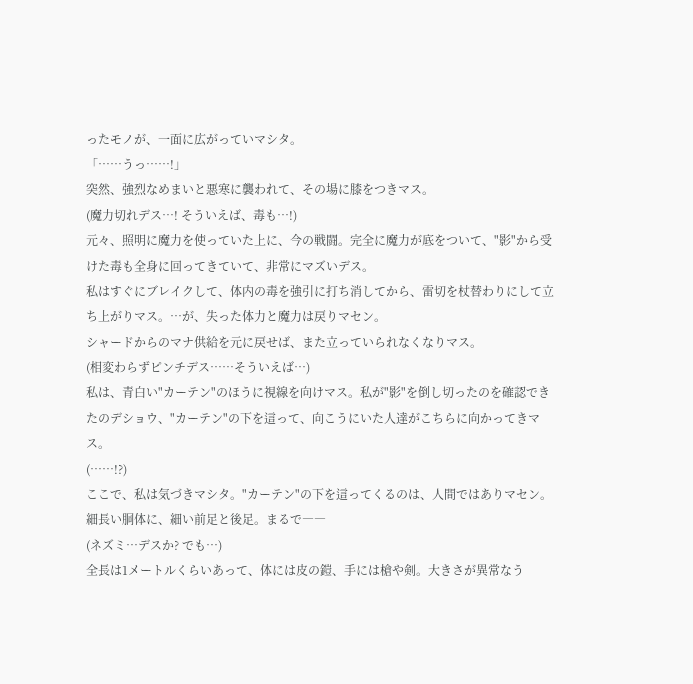ったモノが、一面に広がっていマシタ。
「……うっ……!」
突然、強烈なめまいと悪寒に襲われて、その場に膝をつきマス。
(魔力切れデス…! そういえば、毒も…!)
元々、照明に魔力を使っていた上に、今の戦闘。完全に魔力が底をついて、"影"から受けた毒も全身に回ってきていて、非常にマズいデス。
私はすぐにブレイクして、体内の毒を強引に打ち消してから、雷切を杖替わりにして立ち上がりマス。…が、失った体力と魔力は戻りマセン。
シャードからのマナ供給を元に戻せば、また立っていられなくなりマス。
(相変わらずピンチデス……そういえば…)
私は、青白い"カーテン"のほうに視線を向けマス。私が"影"を倒し切ったのを確認できたのデショウ、"カーテン"の下を這って、向こうにいた人達がこちらに向かってきマス。
(……!?)
ここで、私は気づきマシタ。"カーテン"の下を這ってくるのは、人間ではありマセン。細長い胴体に、細い前足と後足。まるで――
(ネズミ…デスか? でも…)
全長は1メートルくらいあって、体には皮の鎧、手には槍や剣。大きさが異常なう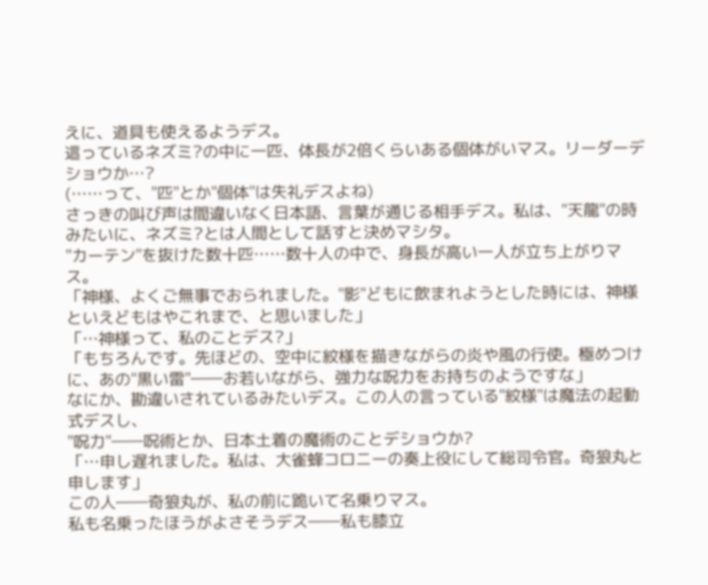えに、道具も使えるようデス。
這っているネズミ?の中に一匹、体長が2倍くらいある個体がいマス。リーダーデショウか…?
(……って、"匹"とか"個体"は失礼デスよね)
さっきの叫び声は間違いなく日本語、言葉が通じる相手デス。私は、"天龍"の時みたいに、ネズミ?とは人間として話すと決めマシタ。
"カーテン"を抜けた数十匹……数十人の中で、身長が高い一人が立ち上がりマス。
「神様、よくご無事でおられました。"影"どもに飲まれようとした時には、神様といえどもはやこれまで、と思いました」
「…神様って、私のことデス?」
「もちろんです。先ほどの、空中に紋様を描きながらの炎や風の行使。極めつけに、あの"黒い雷"――お若いながら、強力な呪力をお持ちのようですな」
なにか、勘違いされているみたいデス。この人の言っている"紋様"は魔法の起動式デスし、
"呪力"――呪術とか、日本土着の魔術のことデショウか?
「…申し遅れました。私は、大雀蜂コロニーの奏上役にして総司令官。奇狼丸と申します」
この人――奇狼丸が、私の前に跪いて名乗りマス。
私も名乗ったほうがよさそうデス――私も膝立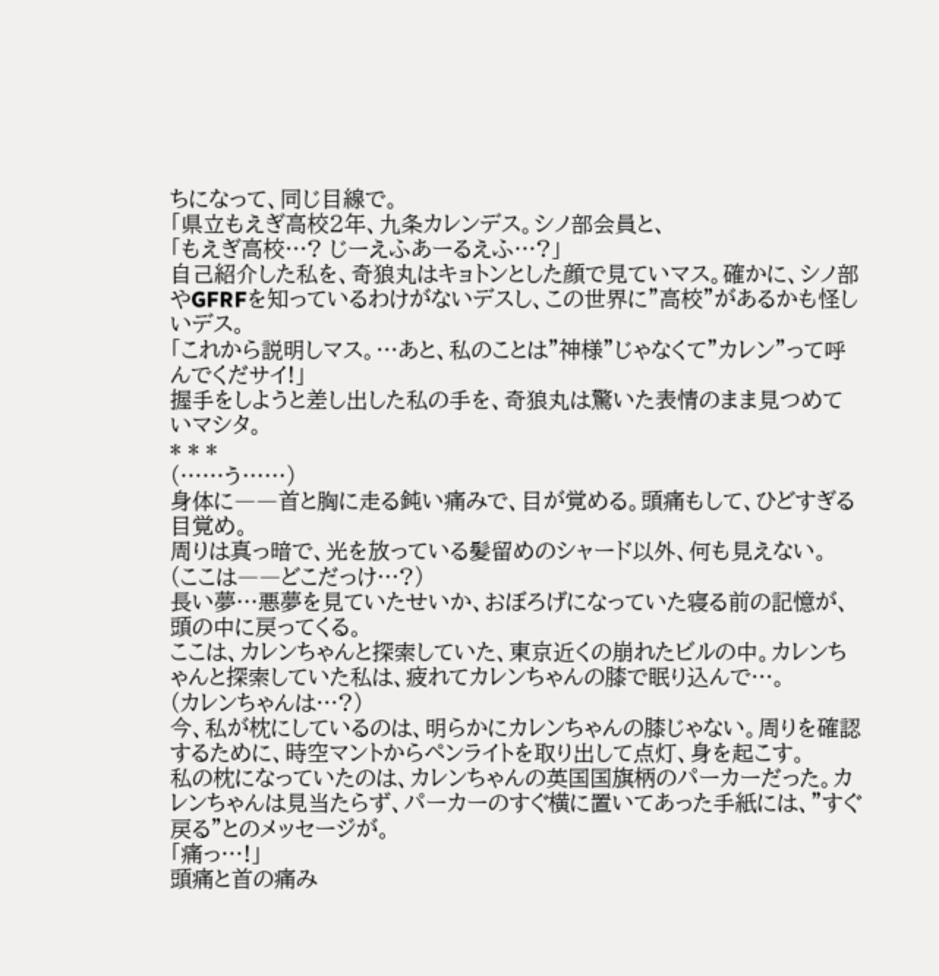ちになって、同じ目線で。
「県立もえぎ高校2年、九条カレンデス。シノ部会員と、
「もえぎ高校…? じーえふあーるえふ…?」
自己紹介した私を、奇狼丸はキョトンとした顔で見ていマス。確かに、シノ部やGFRFを知っているわけがないデスし、この世界に"高校"があるかも怪しいデス。
「これから説明しマス。…あと、私のことは"神様"じゃなくて"カレン"って呼んでくだサイ!」
握手をしようと差し出した私の手を、奇狼丸は驚いた表情のまま見つめていマシタ。
* * *
(……う……)
身体に――首と胸に走る鈍い痛みで、目が覚める。頭痛もして、ひどすぎる目覚め。
周りは真っ暗で、光を放っている髪留めのシャード以外、何も見えない。
(ここは――どこだっけ…?)
長い夢…悪夢を見ていたせいか、おぼろげになっていた寝る前の記憶が、頭の中に戻ってくる。
ここは、カレンちゃんと探索していた、東京近くの崩れたビルの中。カレンちゃんと探索していた私は、疲れてカレンちゃんの膝で眠り込んで…。
(カレンちゃんは…?)
今、私が枕にしているのは、明らかにカレンちゃんの膝じゃない。周りを確認するために、時空マントからペンライトを取り出して点灯、身を起こす。
私の枕になっていたのは、カレンちゃんの英国国旗柄のパーカーだった。カレンちゃんは見当たらず、パーカーのすぐ横に置いてあった手紙には、"すぐ戻る"とのメッセージが。
「痛っ…!」
頭痛と首の痛み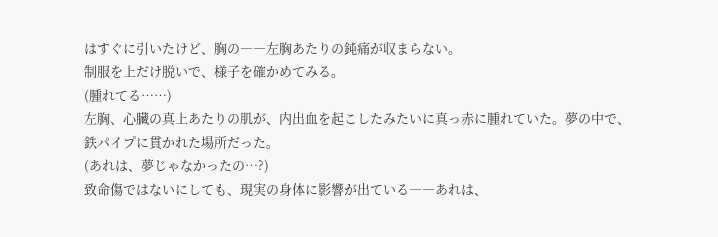はすぐに引いたけど、胸の――左胸あたりの鈍痛が収まらない。
制服を上だけ脱いで、様子を確かめてみる。
(腫れてる……)
左胸、心臓の真上あたりの肌が、内出血を起こしたみたいに真っ赤に腫れていた。夢の中で、鉄パイプに貫かれた場所だった。
(あれは、夢じゃなかったの…?)
致命傷ではないにしても、現実の身体に影響が出ている――あれは、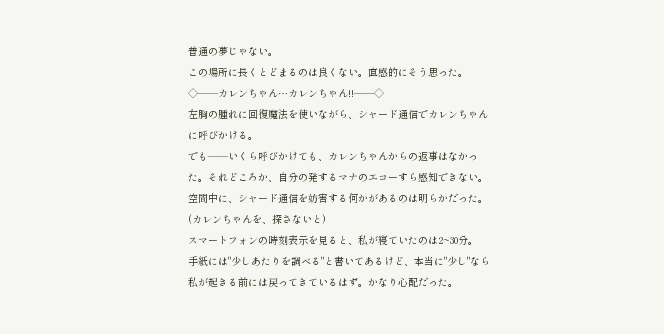普通の夢じゃない。
この場所に長くとどまるのは良くない。直感的にそう思った。
◇――カレンちゃん…カレンちゃん!!――◇
左胸の腫れに回復魔法を使いながら、シャード通信でカレンちゃんに呼びかける。
でも――いくら呼びかけても、カレンちゃんからの返事はなかった。それどころか、自分の発するマナのエコーすら感知できない。
空間中に、シャード通信を妨害する何かがあるのは明らかだった。
(カレンちゃんを、探さないと)
スマートフォンの時刻表示を見ると、私が寝ていたのは2~30分。
手紙には"少しあたりを調べる"と書いてあるけど、本当に"少し"なら私が起きる前には戻ってきているはず。かなり心配だった。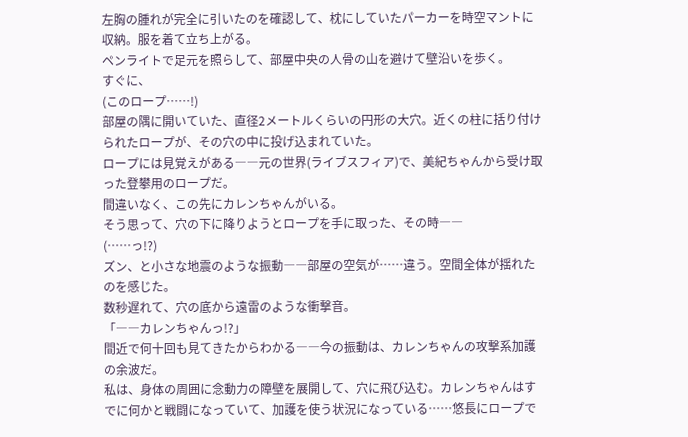左胸の腫れが完全に引いたのを確認して、枕にしていたパーカーを時空マントに収納。服を着て立ち上がる。
ペンライトで足元を照らして、部屋中央の人骨の山を避けて壁沿いを歩く。
すぐに、
(このロープ……!)
部屋の隅に開いていた、直径2メートルくらいの円形の大穴。近くの柱に括り付けられたロープが、その穴の中に投げ込まれていた。
ロープには見覚えがある――元の世界(ライブスフィア)で、美紀ちゃんから受け取った登攀用のロープだ。
間違いなく、この先にカレンちゃんがいる。
そう思って、穴の下に降りようとロープを手に取った、その時――
(……っ!?)
ズン、と小さな地震のような振動――部屋の空気が……違う。空間全体が揺れたのを感じた。
数秒遅れて、穴の底から遠雷のような衝撃音。
「――カレンちゃんっ!?」
間近で何十回も見てきたからわかる――今の振動は、カレンちゃんの攻撃系加護の余波だ。
私は、身体の周囲に念動力の障壁を展開して、穴に飛び込む。カレンちゃんはすでに何かと戦闘になっていて、加護を使う状況になっている……悠長にロープで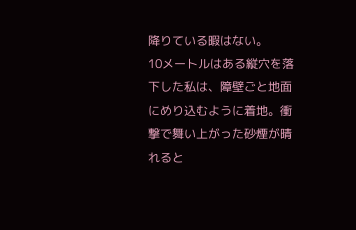降りている暇はない。
10メートルはある縦穴を落下した私は、障壁ごと地面にめり込むように着地。衝撃で舞い上がった砂煙が晴れると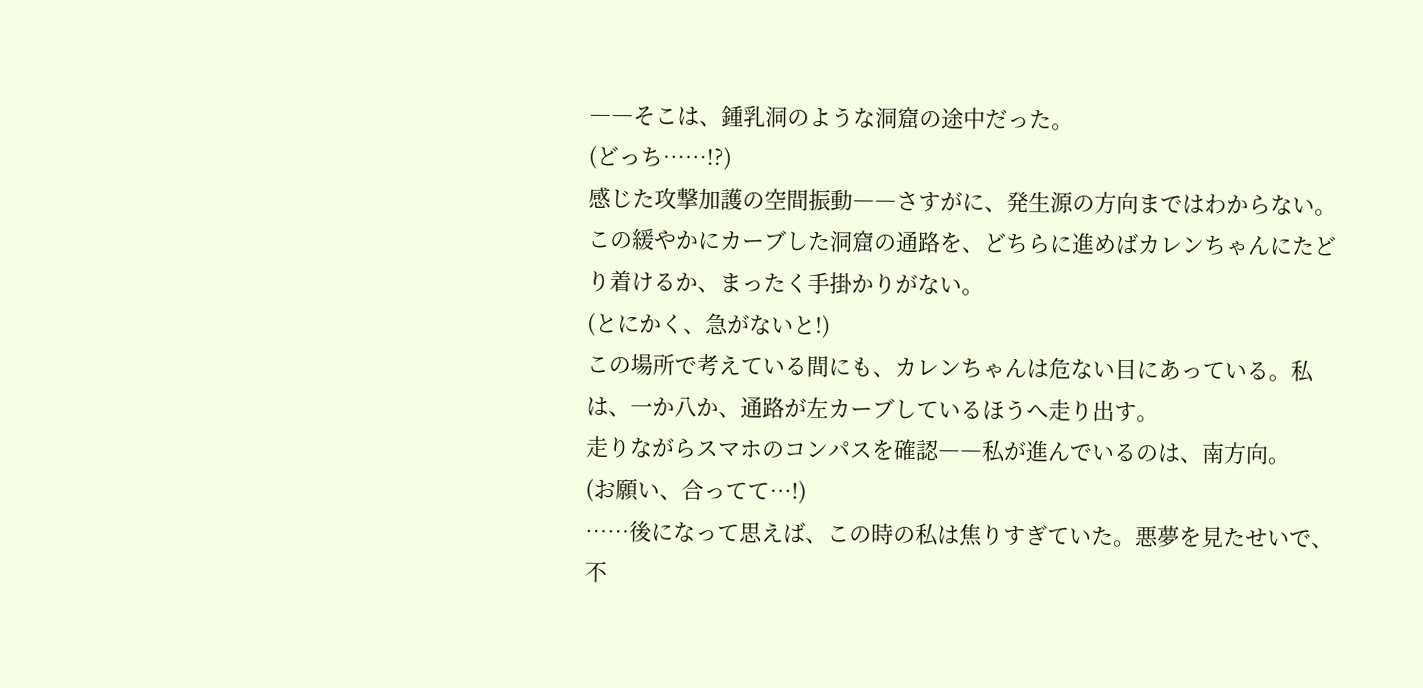――そこは、鍾乳洞のような洞窟の途中だった。
(どっち……!?)
感じた攻撃加護の空間振動――さすがに、発生源の方向まではわからない。この緩やかにカーブした洞窟の通路を、どちらに進めばカレンちゃんにたどり着けるか、まったく手掛かりがない。
(とにかく、急がないと!)
この場所で考えている間にも、カレンちゃんは危ない目にあっている。私は、一か八か、通路が左カーブしているほうへ走り出す。
走りながらスマホのコンパスを確認――私が進んでいるのは、南方向。
(お願い、合ってて…!)
……後になって思えば、この時の私は焦りすぎていた。悪夢を見たせいで、不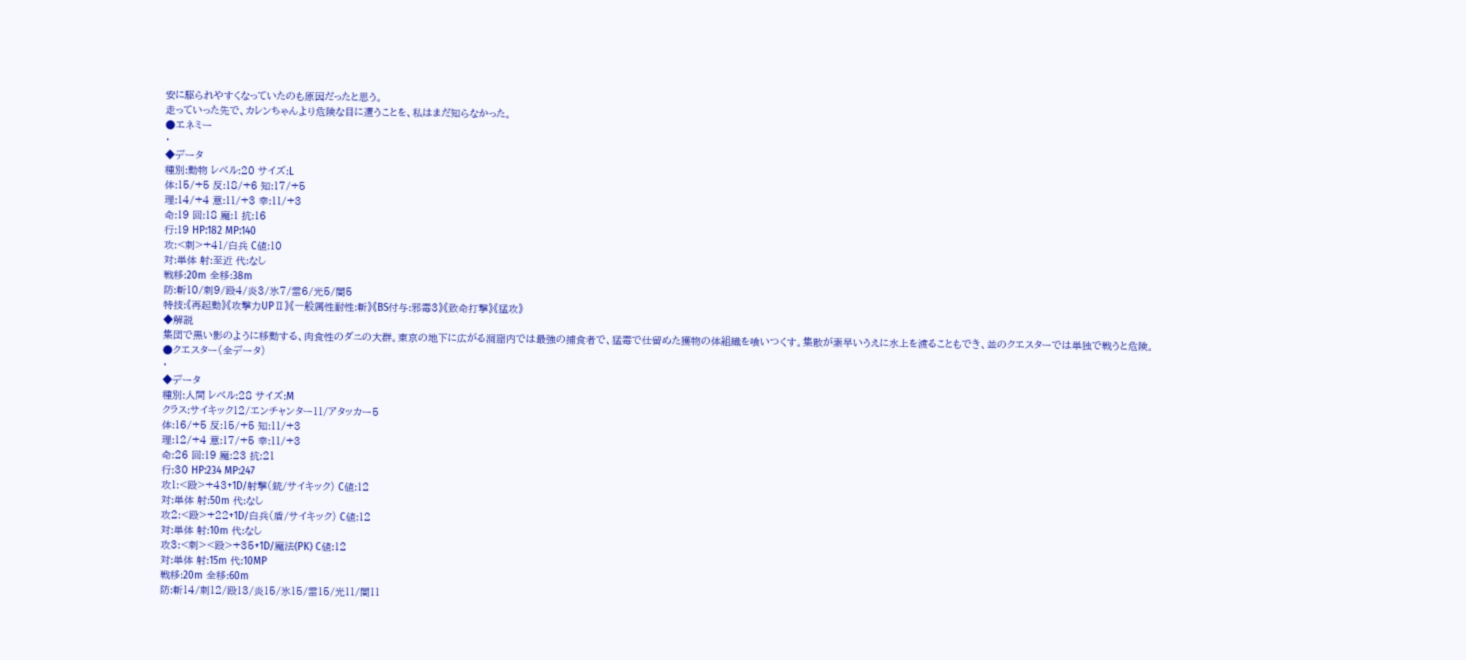安に駆られやすくなっていたのも原因だったと思う。
走っていった先で、カレンちゃんより危険な目に遭うことを、私はまだ知らなかった。
●エネミー
・
◆データ
種別:動物 レベル:20 サイズ:L
体:15/+5 反:18/+6 知:17/+5
理:14/+4 意:11/+3 幸:11/+3
命:19 回:18 魔:1 抗:16
行:19 HP:182 MP:140
攻:<刺>+41/白兵 C値:10
対:単体 射:至近 代:なし
戦移:20m 全移:38m
防:斬10/刺9/殴4/炎3/氷7/雷6/光5/闇5
特技:《再起動》《攻撃力UPⅡ》《一般属性耐性:斬》《BS付与:邪毒3》《致命打撃》《猛攻》
◆解説
集団で黒い影のように移動する、肉食性のダニの大群。東京の地下に広がる洞窟内では最強の捕食者で、猛毒で仕留めた獲物の体組織を喰いつくす。集散が素早いうえに水上を渡ることもでき、並のクエスターでは単独で戦うと危険。
●クエスター(全データ)
・
◆データ
種別:人間 レベル:28 サイズ:M
クラス:サイキック12/エンチャンター11/アタッカー5
体:16/+5 反:15/+5 知:11/+3
理:12/+4 意:17/+5 幸:11/+3
命:26 回:19 魔:23 抗:21
行:30 HP:234 MP:247
攻1:<殴>+43+1D/射撃(銃/サイキック) C値:12
対:単体 射:50m 代:なし
攻2:<殴>+22+1D/白兵(盾/サイキック) C値:12
対:単体 射:10m 代:なし
攻3:<刺><殴>+35+1D/魔法(PK) C値:12
対:単体 射:15m 代:10MP
戦移:20m 全移:60m
防:斬14/刺12/殴13/炎15/氷15/雷15/光11/闇11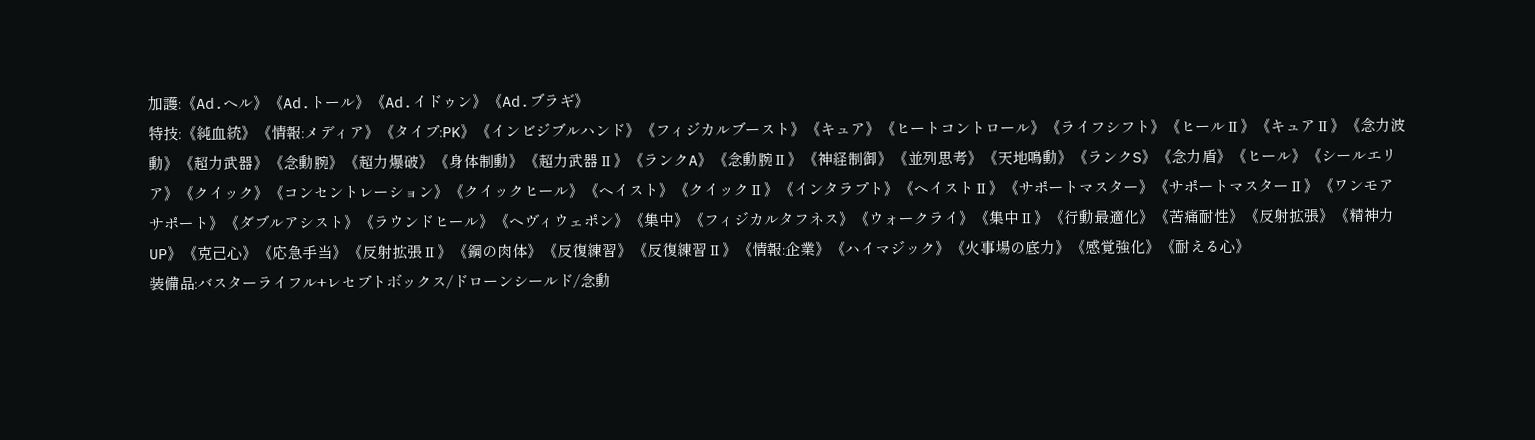加護:《Ad.ヘル》《Ad.トール》《Ad.イドゥン》《Ad.ブラギ》
特技:《純血統》《情報:メディア》《タイプ:PK》《インビジブルハンド》《フィジカルブースト》《キュア》《ヒートコントロール》《ライフシフト》《ヒールⅡ》《キュアⅡ》《念力波動》《超力武器》《念動腕》《超力爆破》《身体制動》《超力武器Ⅱ》《ランクA》《念動腕Ⅱ》《神経制御》《並列思考》《天地鳴動》《ランクS》《念力盾》《ヒール》《シールエリア》《クイック》《コンセントレーション》《クイックヒール》《ヘイスト》《クイックⅡ》《インタラプト》《ヘイストⅡ》《サポートマスター》《サポートマスターⅡ》《ワンモアサポート》《ダブルアシスト》《ラウンドヒール》《ヘヴィウェポン》《集中》《フィジカルタフネス》《ウォークライ》《集中Ⅱ》《行動最適化》《苦痛耐性》《反射拡張》《精神力UP》《克己心》《応急手当》《反射拡張Ⅱ》《鋼の肉体》《反復練習》《反復練習Ⅱ》《情報:企業》《ハイマジック》《火事場の底力》《感覚強化》《耐える心》
装備品:バスターライフル+レセプトボックス/ドローンシールド/念動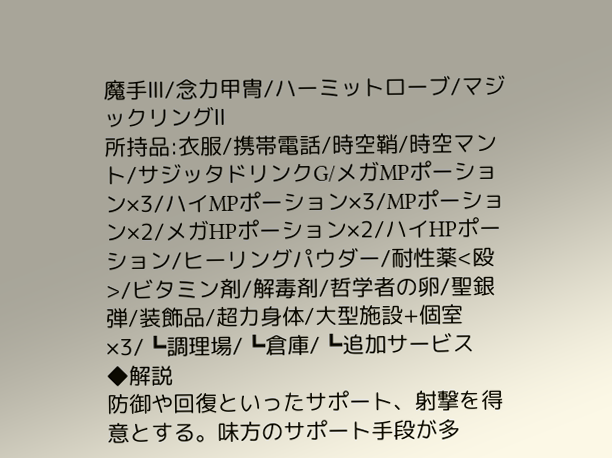魔手Ⅲ/念力甲冑/ハーミットローブ/マジックリングⅡ
所持品:衣服/携帯電話/時空鞘/時空マント/サジッタドリンクG/メガMPポーション×3/ハイMPポーション×3/MPポーション×2/メガHPポーション×2/ハイHPポーション/ヒーリングパウダー/耐性薬<殴>/ビタミン剤/解毒剤/哲学者の卵/聖銀弾/装飾品/超力身体/大型施設+個室×3/┗調理場/┗倉庫/┗追加サービス
◆解説
防御や回復といったサポート、射撃を得意とする。味方のサポート手段が多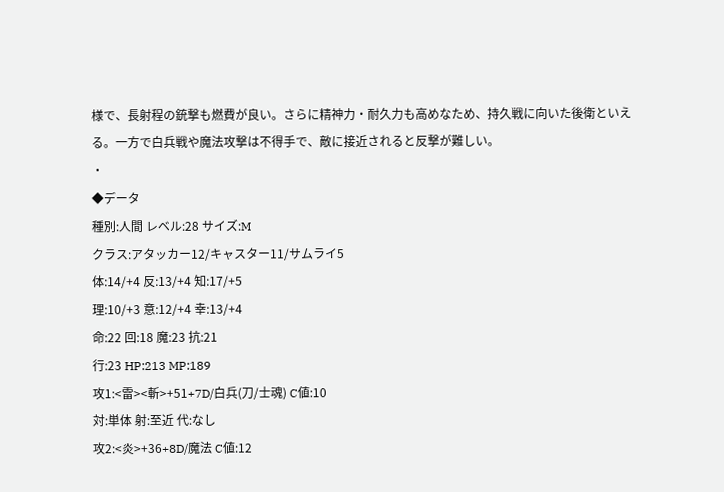様で、長射程の銃撃も燃費が良い。さらに精神力・耐久力も高めなため、持久戦に向いた後衛といえる。一方で白兵戦や魔法攻撃は不得手で、敵に接近されると反撃が難しい。
・
◆データ
種別:人間 レベル:28 サイズ:M
クラス:アタッカー12/キャスター11/サムライ5
体:14/+4 反:13/+4 知:17/+5
理:10/+3 意:12/+4 幸:13/+4
命:22 回:18 魔:23 抗:21
行:23 HP:213 MP:189
攻1:<雷><斬>+51+7D/白兵(刀/士魂) C値:10
対:単体 射:至近 代:なし
攻2:<炎>+36+8D/魔法 C値:12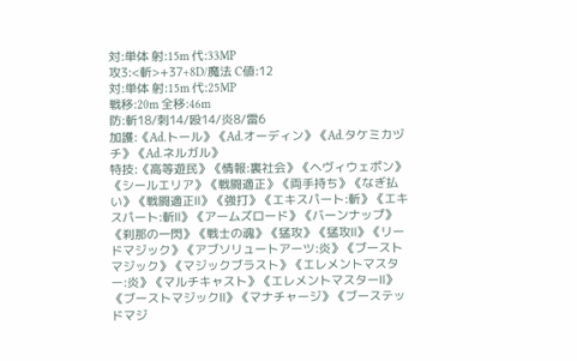対:単体 射:15m 代:33MP
攻3:<斬>+37+8D/魔法 C値:12
対:単体 射:15m 代:25MP
戦移:20m 全移:46m
防:斬18/刺14/殴14/炎8/雷6
加護:《Ad.トール》《Ad.オーディン》《Ad.タケミカヅチ》《Ad.ネルガル》
特技:《高等遊民》《情報:裏社会》《ヘヴィウェポン》《シールエリア》《戦闘適正》《両手持ち》《なぎ払い》《戦闘適正Ⅱ》《強打》《エキスパート:斬》《エキスパート:斬Ⅱ》《アームズロード》《バーンナップ》《刹那の一閃》《戦士の魂》《猛攻》《猛攻Ⅱ》《リードマジック》《アブソリュートアーツ:炎》《ブーストマジック》《マジックブラスト》《エレメントマスター:炎》《マルチキャスト》《エレメントマスターⅡ》《ブーストマジックⅡ》《マナチャージ》《ブーステッドマジ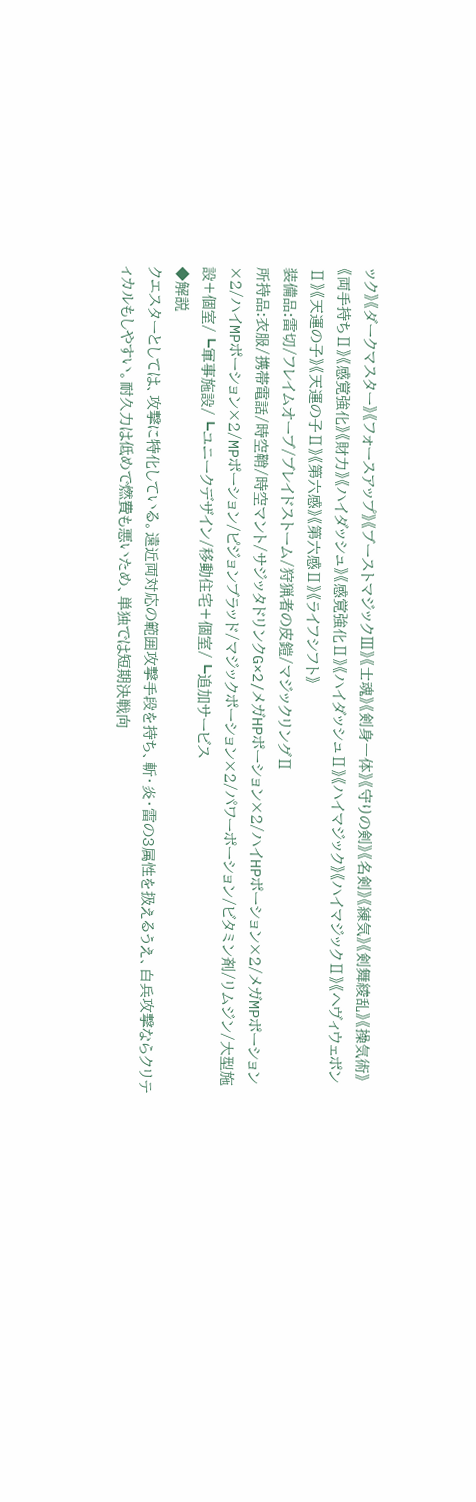ック》《ダークマスター》《フォースアップ》《ブーストマジックⅢ》《士魂》《剣身一体》《守りの剣》《名剣》《練気》《剣舞綾乱》《操気術》《両手持ちⅡ》《感覚強化》《財力》《ハイダッシュ》《感覚強化Ⅱ》《ハイダッシュⅡ》《ハイマジック》《ハイマジックⅡ》《ヘヴィウェポンⅡ》《天運の子》《天運の子Ⅱ》《第六感》《第六感Ⅱ》《ライフシフト》
装備品:雷切/フレイムオーブ/ブレイドストーム/狩猟者の皮鎧/マジックリングⅡ
所持品:衣服/携帯電話/時空鞘/時空マント/サジッタドリンクG×2/メガHPポーション×2/ハイHPポーション×2/メガMPポーション×2/ハイMPポーション×2/MPポーション/ピジョンブラッド/マジックポーション×2/パワーポーション/ビタミン剤/リムジン/大型施設+個室/┗軍事施設/┗ユニークデザイン/移動住宅+個室/┗追加サービス
◆解説
クエスターとしては、攻撃に特化している。遠近両対応の範囲攻撃手段を持ち、斬・炎・雷の3属性を扱えるうえ、白兵攻撃ならクリティカルもしやすい。耐久力は低めで燃費も悪いため、単独では短期決戦向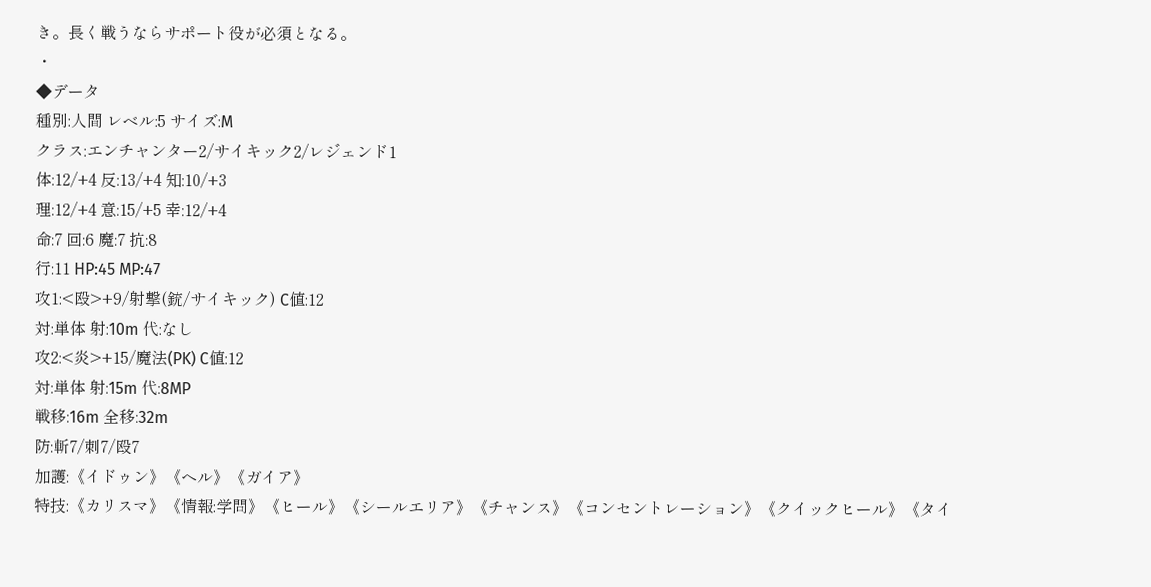き。長く戦うならサポート役が必須となる。
・
◆データ
種別:人間 レベル:5 サイズ:M
クラス:エンチャンター2/サイキック2/レジェンド1
体:12/+4 反:13/+4 知:10/+3
理:12/+4 意:15/+5 幸:12/+4
命:7 回:6 魔:7 抗:8
行:11 HP:45 MP:47
攻1:<殴>+9/射撃(銃/サイキック) C値:12
対:単体 射:10m 代:なし
攻2:<炎>+15/魔法(PK) C値:12
対:単体 射:15m 代:8MP
戦移:16m 全移:32m
防:斬7/刺7/殴7
加護:《イドゥン》《ヘル》《ガイア》
特技:《カリスマ》《情報:学問》《ヒール》《シールエリア》《チャンス》《コンセントレーション》《クイックヒール》《タイ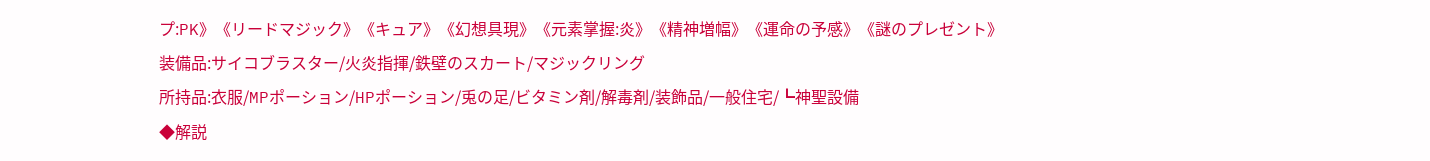プ:PK》《リードマジック》《キュア》《幻想具現》《元素掌握:炎》《精神増幅》《運命の予感》《謎のプレゼント》
装備品:サイコブラスター/火炎指揮/鉄壁のスカート/マジックリング
所持品:衣服/MPポーション/HPポーション/兎の足/ビタミン剤/解毒剤/装飾品/一般住宅/┗神聖設備
◆解説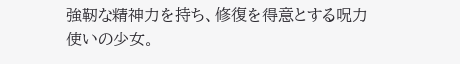強靭な精神力を持ち、修復を得意とする呪力使いの少女。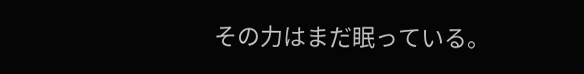その力はまだ眠っている。